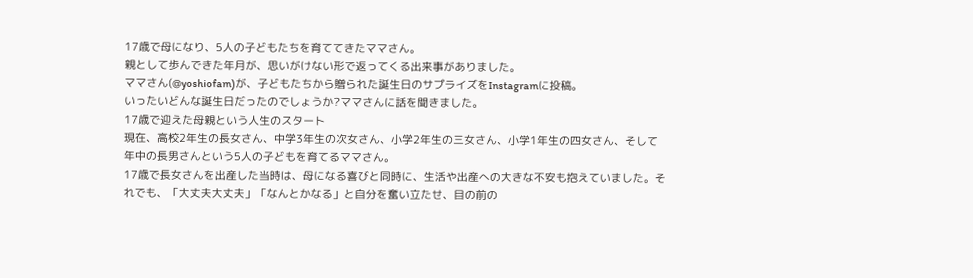17歳で母になり、5人の子どもたちを育ててきたママさん。
親として歩んできた年月が、思いがけない形で返ってくる出来事がありました。
ママさん(@yoshiofam)が、子どもたちから贈られた誕生日のサプライズをInstagramに投稿。
いったいどんな誕生日だったのでしょうか?ママさんに話を聞きました。
17歳で迎えた母親という人生のスタート
現在、高校2年生の長女さん、中学3年生の次女さん、小学2年生の三女さん、小学1年生の四女さん、そして年中の長男さんという5人の子どもを育てるママさん。
17歳で長女さんを出産した当時は、母になる喜びと同時に、生活や出産への大きな不安も抱えていました。それでも、「大丈夫大丈夫」「なんとかなる」と自分を奮い立たせ、目の前の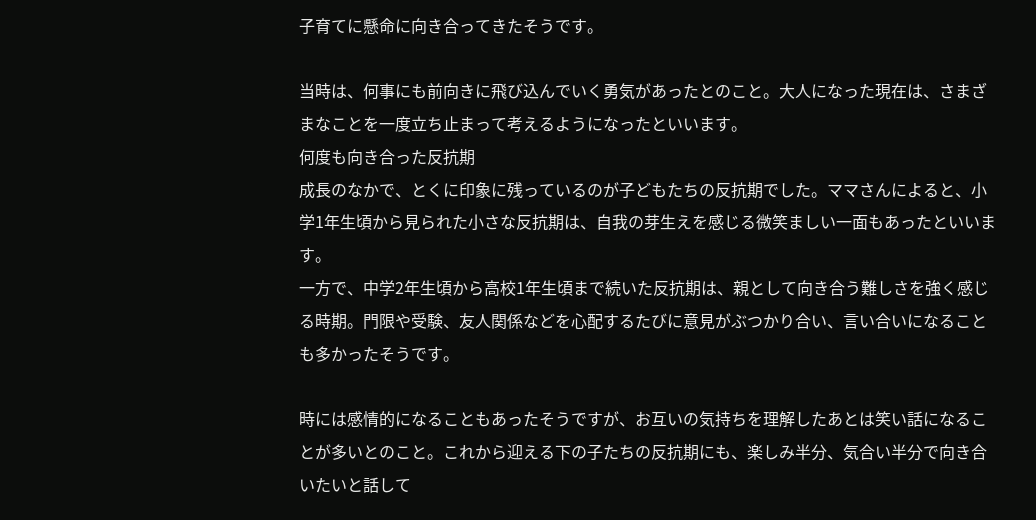子育てに懸命に向き合ってきたそうです。

当時は、何事にも前向きに飛び込んでいく勇気があったとのこと。大人になった現在は、さまざまなことを一度立ち止まって考えるようになったといいます。
何度も向き合った反抗期
成長のなかで、とくに印象に残っているのが子どもたちの反抗期でした。ママさんによると、小学1年生頃から見られた小さな反抗期は、自我の芽生えを感じる微笑ましい一面もあったといいます。
一方で、中学2年生頃から高校1年生頃まで続いた反抗期は、親として向き合う難しさを強く感じる時期。門限や受験、友人関係などを心配するたびに意見がぶつかり合い、言い合いになることも多かったそうです。

時には感情的になることもあったそうですが、お互いの気持ちを理解したあとは笑い話になることが多いとのこと。これから迎える下の子たちの反抗期にも、楽しみ半分、気合い半分で向き合いたいと話して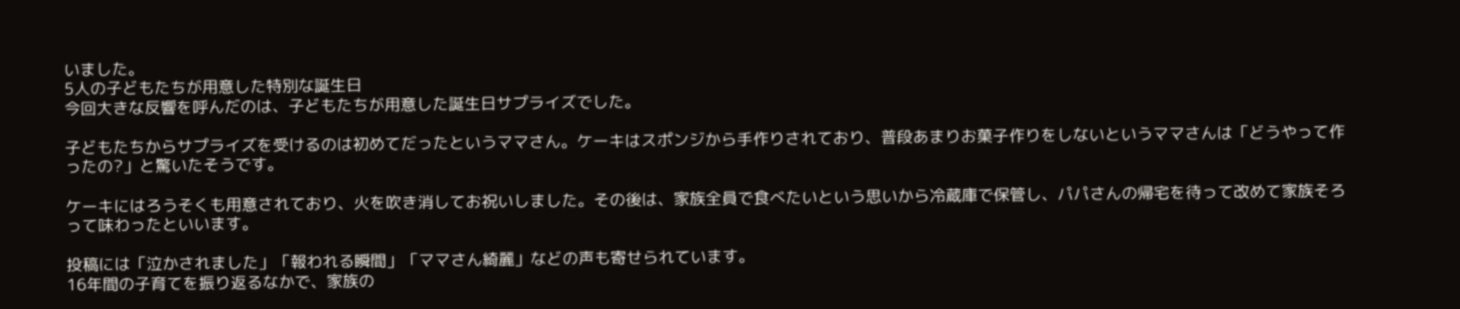いました。
5人の子どもたちが用意した特別な誕生日
今回大きな反響を呼んだのは、子どもたちが用意した誕生日サプライズでした。

子どもたちからサプライズを受けるのは初めてだったというママさん。ケーキはスポンジから手作りされており、普段あまりお菓子作りをしないというママさんは「どうやって作ったの?」と驚いたそうです。

ケーキにはろうそくも用意されており、火を吹き消してお祝いしました。その後は、家族全員で食べたいという思いから冷蔵庫で保管し、パパさんの帰宅を待って改めて家族そろって味わったといいます。

投稿には「泣かされました」「報われる瞬間」「ママさん綺麗」などの声も寄せられています。
16年間の子育てを振り返るなかで、家族の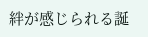絆が感じられる誕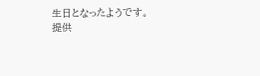生日となったようです。
提供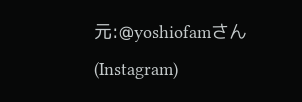元:@yoshiofamさん(Instagram)